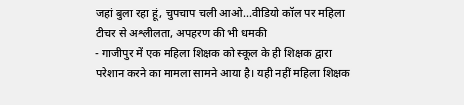जहां बुला रहा हूं, चुपचाप चली आओ...वीडियो कॉल पर महिला टीचर से अश्लीलता, अपहरण की भी धमकी
- गाजीपुर में एक महिला शिक्षक को स्कूल के ही शिक्षक द्वारा परेशान करने का मामला सामने आया है। यही नहीं महिला शिक्षक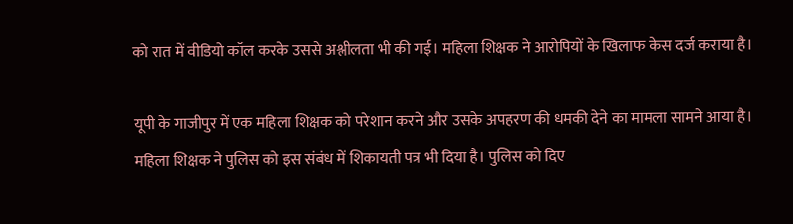को रात में वीडियो कॉल करके उससे अश्लीलता भी की गई। महिला शिक्षक ने आरोपियों के खिलाफ केस दर्ज कराया है।

यूपी के गाजीपुर में एक महिला शिक्षक को परेशान करने और उसके अपहरण की धमकी देने का मामला सामने आया है। महिला शिक्षक ने पुलिस को इस संबंध में शिकायती पत्र भी दिया है। पुलिस को दिए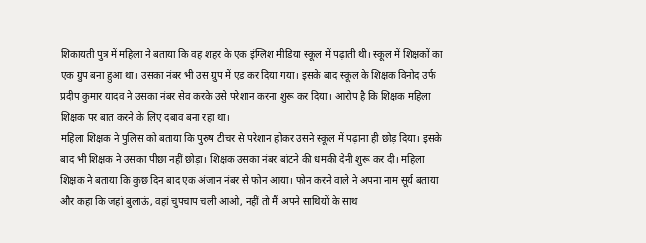शिकायती पुत्र में महिला ने बताया कि वह शहर के एक इंग्लिश मीडिया स्कूल में पढ़ाती थी। स्कूल में शिक्षकों का एक ग्रुप बना हुआ था। उसका नंबर भी उस ग्रुप में एड कर दिया गया। इसके बाद स्कूल के शिक्षक विनोद उर्फ प्रदीप कुमार यादव ने उसका नंबर सेव करके उसे परेशान करना शुरू कर दिया। आरोप है कि शिक्षक महिला शिक्षक पर बात करने के लिए दबाव बना रहा था।
महिला शिक्षक ने पुलिस को बताया कि पुरुष टीचर से परेशान होकर उसने स्कूल में पढ़ाना ही छोड़ दिया। इसके बाद भी शिक्षक ने उसका पीछा नहीं छोड़ा। शिक्षक उसका नंबर बांटने की धमकी देनी शुरू कर दी। महिला शिक्षक ने बताया कि कुछ दिन बाद एक अंजान नंबर से फोन आया। फोन करने वाले ने अपना नाम सूर्य बताया और कहा कि जहां बुलाऊं, वहां चुपचाप चली आओ, नहीं तो मैं अपने साथियों के साथ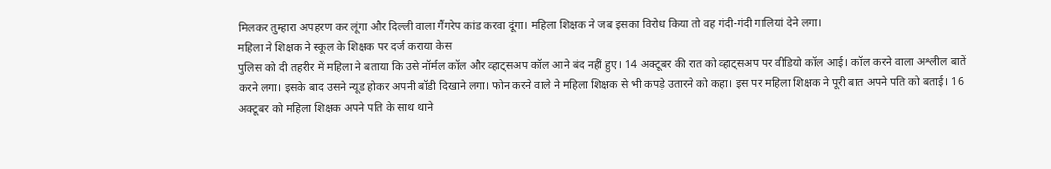मिलकर तुम्हारा अपहरण कर लूंगा और दिल्ली वाला गैंगरेप कांड करवा दूंगा। महिला शिक्षक ने जब इसका विरोध किया तो वह गंदी-गंदी गालियां देने लगा।
महिला ने शिक्षक ने स्कूल के शिक्षक पर दर्ज कराया केस
पुलिस को दी तहरीर में महिला ने बताया कि उसे नॉर्मल कॉल और व्हाट्सअप कॉल आने बंद नहीं हुए। 14 अक्टूबर की रात को व्हाट्सअप पर वीडियो कॉल आई। कॉल करने वाला अश्लील बातें करने लगा। इसके बाद उसने न्यूड होकर अपनी बॉडी दिखाने लगा। फोन करने वाले ने महिला शिक्षक से भी कपड़े उतारने को कहा। इस पर महिला शिक्षक ने पूरी बात अपने पति को बताई। 16 अक्टूबर को महिला शिक्षक अपने पति के साथ थाने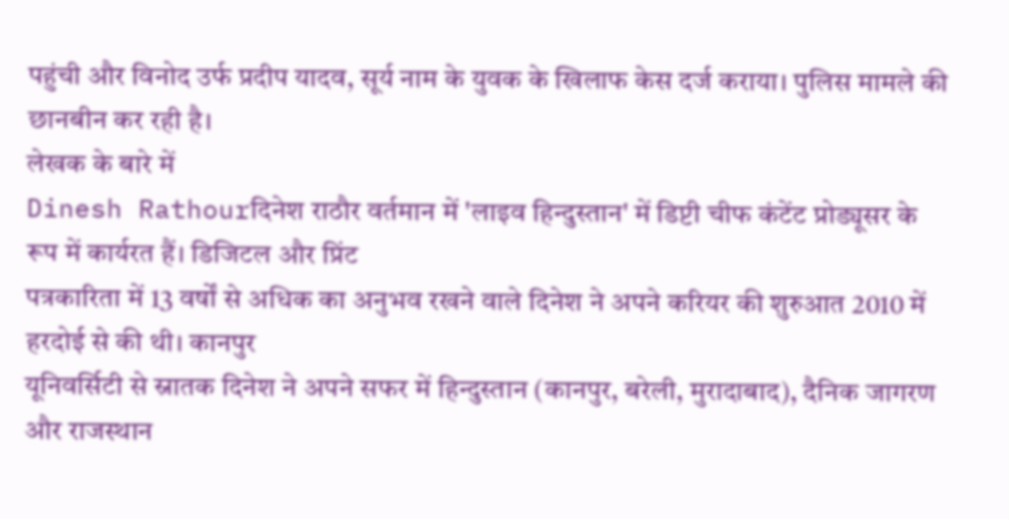पहुंची और विनोद उर्फ प्रदीप यादव, सूर्य नाम के युवक के खिलाफ केस दर्ज कराया। पुलिस मामले की छानबीन कर रही है।
लेखक के बारे में
Dinesh Rathourदिनेश राठौर वर्तमान में 'लाइव हिन्दुस्तान' में डिप्टी चीफ कंटेंट प्रोड्यूसर के रूप में कार्यरत हैं। डिजिटल और प्रिंट
पत्रकारिता में 13 वर्षों से अधिक का अनुभव रखने वाले दिनेश ने अपने करियर की शुरुआत 2010 में हरदोई से की थी। कानपुर
यूनिवर्सिटी से स्नातक दिनेश ने अपने सफर में हिन्दुस्तान (कानपुर, बरेली, मुरादाबाद), दैनिक जागरण और राजस्थान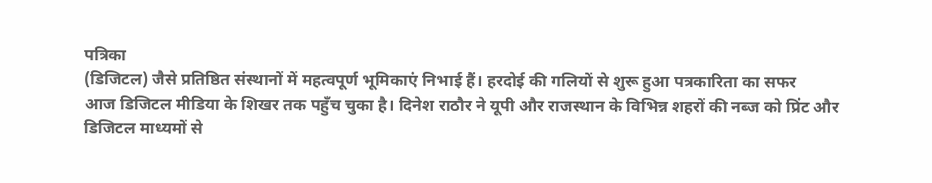पत्रिका
(डिजिटल) जैसे प्रतिष्ठित संस्थानों में महत्वपूर्ण भूमिकाएं निभाई हैं। हरदोई की गलियों से शुरू हुआ पत्रकारिता का सफर
आज डिजिटल मीडिया के शिखर तक पहुँच चुका है। दिनेश राठौर ने यूपी और राजस्थान के विभिन्न शहरों की नब्ज को प्रिंट और
डिजिटल माध्यमों से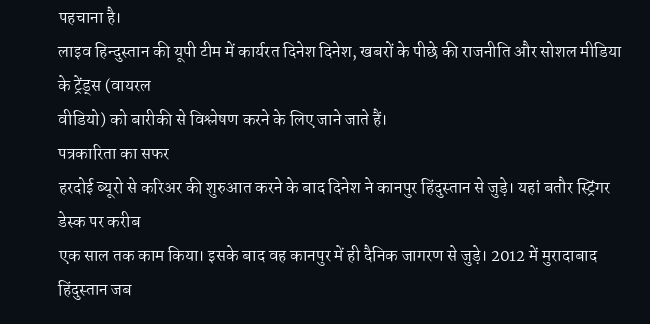पहचाना है।
लाइव हिन्दुस्तान की यूपी टीम में कार्यरत दिनेश दिनेश, खबरों के पीछे की राजनीति और सोशल मीडिया के ट्रेंड्स (वायरल
वीडियो) को बारीकी से विश्लेषण करने के लिए जाने जाते हैं।
पत्रकारिता का सफर
हरदोई ब्यूरो से करिअर की शुरुआत करने के बाद दिनेश ने कानपुर हिंदुस्तान से जुड़े। यहां बतौर स्ट्रिंगर डेस्क पर करीब
एक साल तक काम किया। इसके बाद वह कानपुर में ही दैनिक जागरण से जुड़े। 2012 में मुरादाबाद हिंदुस्तान जब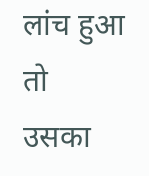लांच हुआ तो
उसका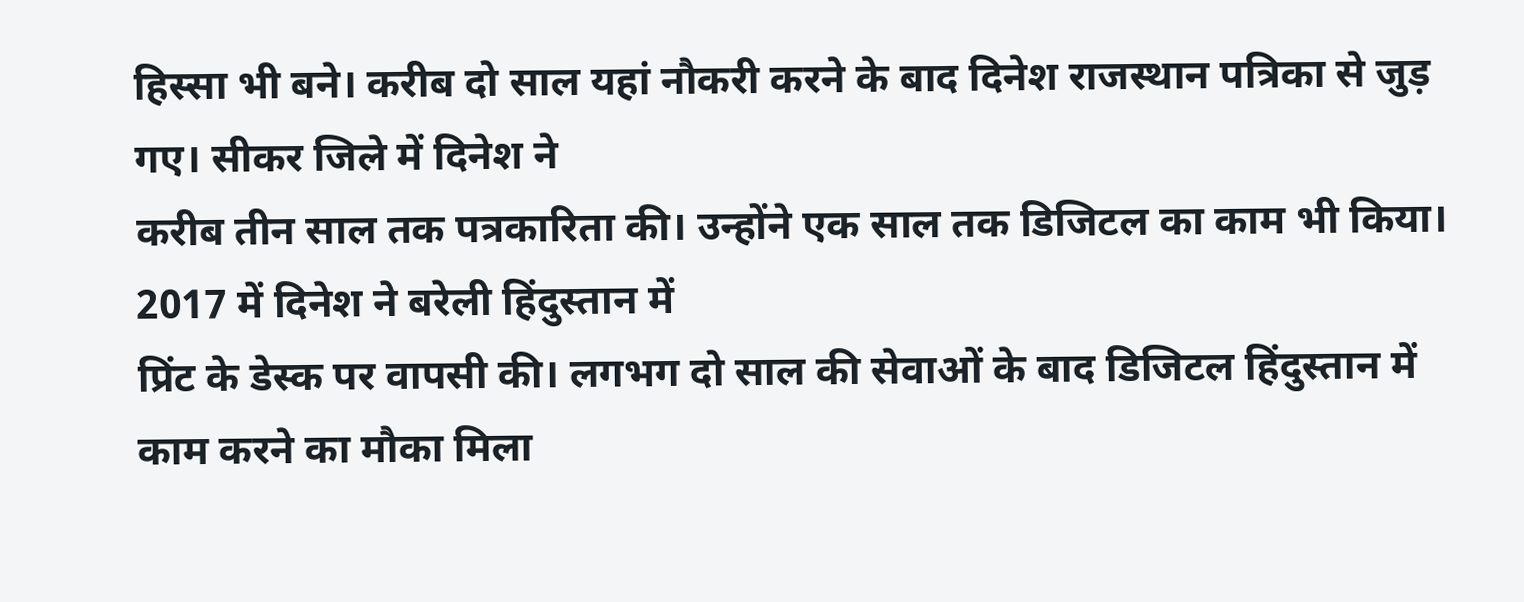हिस्सा भी बने। करीब दो साल यहां नौकरी करने के बाद दिनेश राजस्थान पत्रिका से जुड़ गए। सीकर जिले में दिनेश ने
करीब तीन साल तक पत्रकारिता की। उन्होंने एक साल तक डिजिटल का काम भी किया। 2017 में दिनेश ने बरेली हिंदुस्तान में
प्रिंट के डेस्क पर वापसी की। लगभग दो साल की सेवाओं के बाद डिजिटल हिंदुस्तान में काम करने का मौका मिला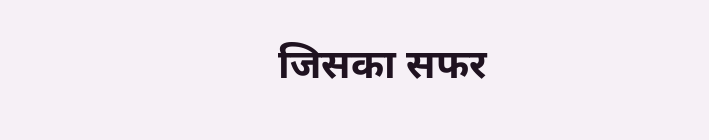जिसका सफर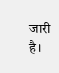जारी
है।